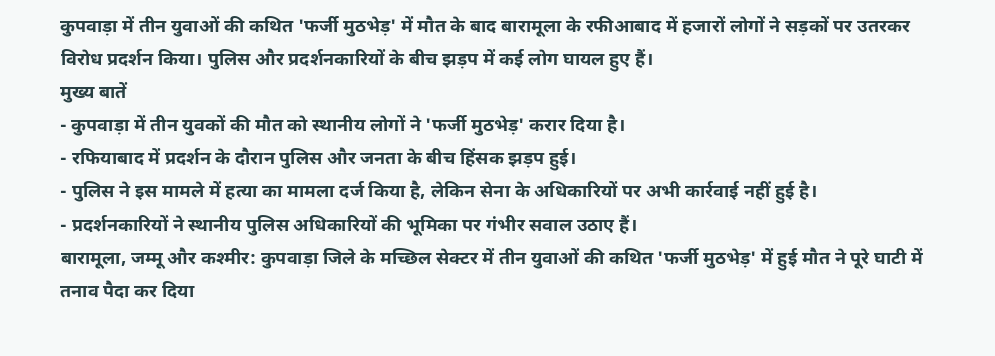कुपवाड़ा में तीन युवाओं की कथित 'फर्जी मुठभेड़' में मौत के बाद बारामूला के रफीआबाद में हजारों लोगों ने सड़कों पर उतरकर विरोध प्रदर्शन किया। पुलिस और प्रदर्शनकारियों के बीच झड़प में कई लोग घायल हुए हैं।
मुख्य बातें
- कुपवाड़ा में तीन युवकों की मौत को स्थानीय लोगों ने 'फर्जी मुठभेड़' करार दिया है।
- रफियाबाद में प्रदर्शन के दौरान पुलिस और जनता के बीच हिंसक झड़प हुई।
- पुलिस ने इस मामले में हत्या का मामला दर्ज किया है, लेकिन सेना के अधिकारियों पर अभी कार्रवाई नहीं हुई है।
- प्रदर्शनकारियों ने स्थानीय पुलिस अधिकारियों की भूमिका पर गंभीर सवाल उठाए हैं।
बारामूला, जम्मू और कश्मीर: कुपवाड़ा जिले के मच्छिल सेक्टर में तीन युवाओं की कथित 'फर्जी मुठभेड़' में हुई मौत ने पूरे घाटी में तनाव पैदा कर दिया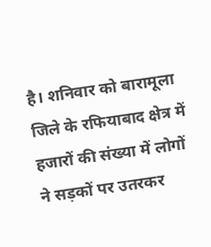है। शनिवार को बारामूला जिले के रफियाबाद क्षेत्र में हजारों की संख्या में लोगों ने सड़कों पर उतरकर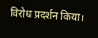विरोध प्रदर्शन किया।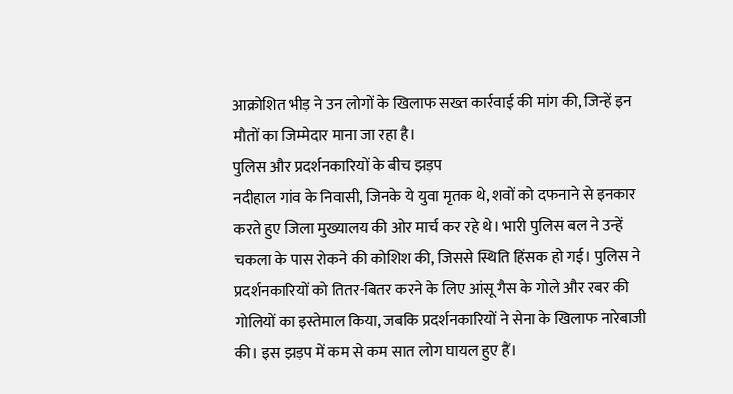आक्रोशित भीड़ ने उन लोगों के खिलाफ सख्त कार्रवाई की मांग की, जिन्हें इन मौतों का जिम्मेदार माना जा रहा है।
पुलिस और प्रदर्शनकारियों के बीच झड़प
नदीहाल गांव के निवासी, जिनके ये युवा मृतक थे, शवों को दफनाने से इनकार करते हुए जिला मुख्यालय की ओर मार्च कर रहे थे। भारी पुलिस बल ने उन्हें चकला के पास रोकने की कोशिश की, जिससे स्थिति हिंसक हो गई। पुलिस ने प्रदर्शनकारियों को तितर-बितर करने के लिए आंसू गैस के गोले और रबर की गोलियों का इस्तेमाल किया, जबकि प्रदर्शनकारियों ने सेना के खिलाफ नारेबाजी की। इस झड़प में कम से कम सात लोग घायल हुए हैं।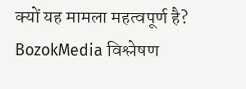क्यों यह मामला महत्वपूर्ण है?
BozokMedia विश्लेषण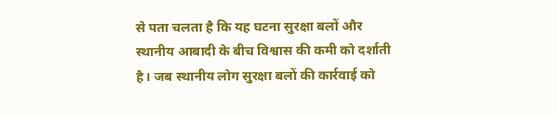से पता चलता है कि यह घटना सुरक्षा बलों और स्थानीय आबादी के बीच विश्वास की कमी को दर्शाती है। जब स्थानीय लोग सुरक्षा बलों की कार्रवाई को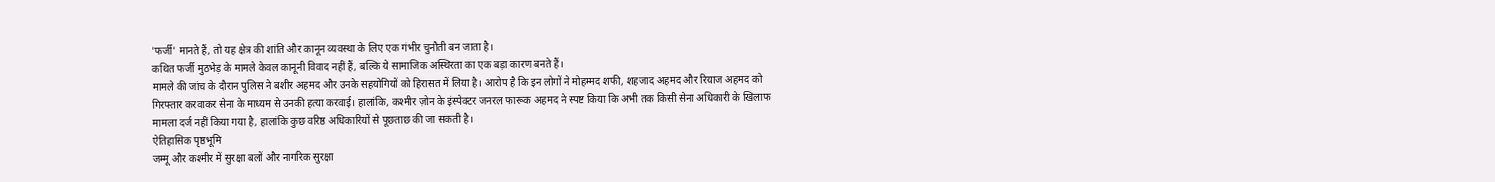'फर्जी' मानते हैं, तो यह क्षेत्र की शांति और कानून व्यवस्था के लिए एक गंभीर चुनौती बन जाता है।
कथित फर्जी मुठभेड़ के मामले केवल कानूनी विवाद नहीं हैं, बल्कि ये सामाजिक अस्थिरता का एक बड़ा कारण बनते हैं।
मामले की जांच के दौरान पुलिस ने बशीर अहमद और उनके सहयोगियों को हिरासत में लिया है। आरोप है कि इन लोगों ने मोहम्मद शफी, शहजाद अहमद और रियाज अहमद को गिरफ्तार करवाकर सेना के माध्यम से उनकी हत्या करवाई। हालांकि, कश्मीर ज़ोन के इंस्पेक्टर जनरल फारूक अहमद ने स्पष्ट किया कि अभी तक किसी सेना अधिकारी के खिलाफ मामला दर्ज नहीं किया गया है, हालांकि कुछ वरिष्ठ अधिकारियों से पूछताछ की जा सकती है।
ऐतिहासिक पृष्ठभूमि
जम्मू और कश्मीर में सुरक्षा बलों और नागरिक सुरक्षा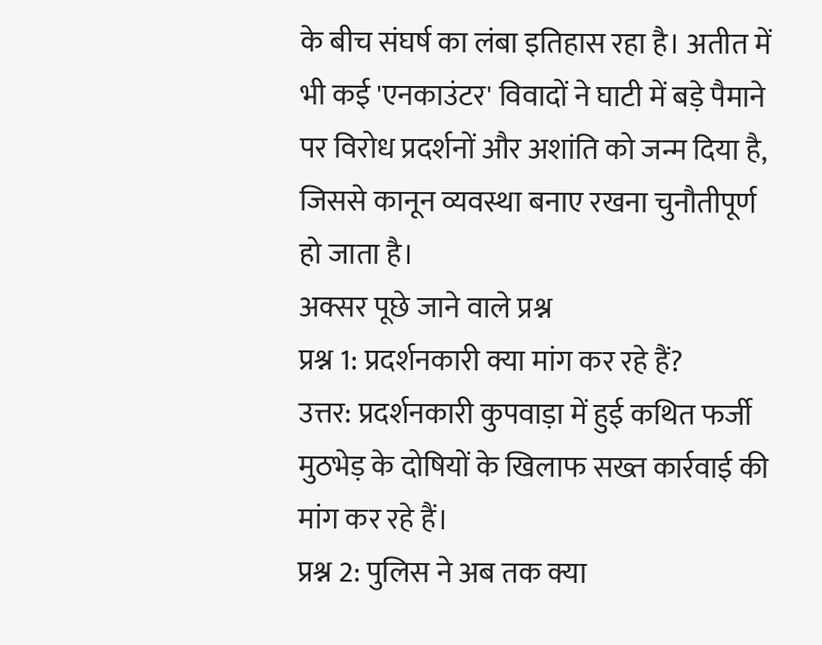के बीच संघर्ष का लंबा इतिहास रहा है। अतीत में भी कई 'एनकाउंटर' विवादों ने घाटी में बड़े पैमाने पर विरोध प्रदर्शनों और अशांति को जन्म दिया है, जिससे कानून व्यवस्था बनाए रखना चुनौतीपूर्ण हो जाता है।
अक्सर पूछे जाने वाले प्रश्न
प्रश्न 1: प्रदर्शनकारी क्या मांग कर रहे हैं?
उत्तर: प्रदर्शनकारी कुपवाड़ा में हुई कथित फर्जी मुठभेड़ के दोषियों के खिलाफ सख्त कार्रवाई की मांग कर रहे हैं।
प्रश्न 2: पुलिस ने अब तक क्या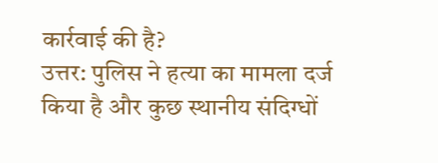कार्रवाई की है?
उत्तर: पुलिस ने हत्या का मामला दर्ज किया है और कुछ स्थानीय संदिग्धों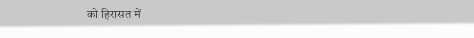को हिरासत में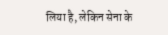लिया है, लेकिन सेना के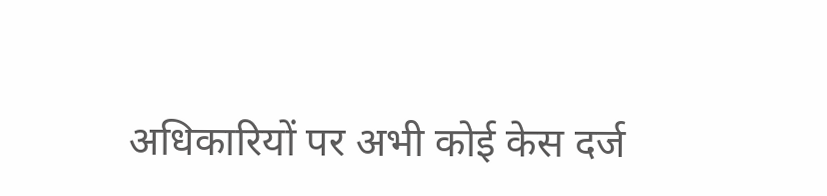अधिकारियों पर अभी कोई केस दर्ज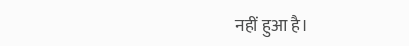नहीं हुआ है।